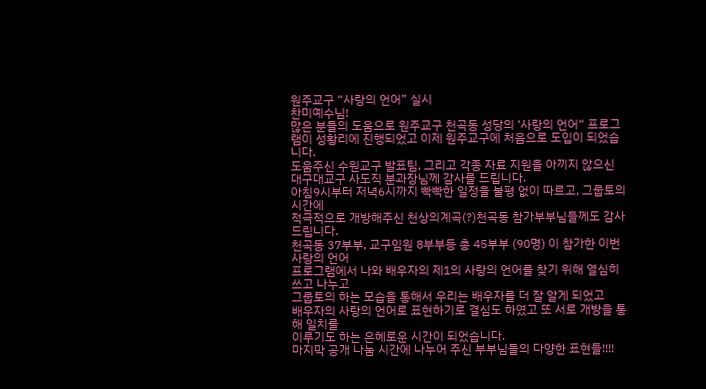원주교구 “사랑의 언어” 실시
찬미예수님!
많은 분들의 도움으로 원주교구 천곡동 성당의 ‘사랑의 언어“ 프로그램이 성황리에 진행되었고 이제 원주교구에 처음으로 도입이 되었습니다.
도움주신 수원교구 발표팀, 그리고 각종 자료 지원을 아끼지 않으신
대구대교구 사도직 분과장님께 감사를 드립니다.
아침9시부터 저녁6시까지 빡빡한 일정을 불평 없이 따르고, 그룹토의 시간에
적극적으로 개방해주신 천상의계곡(?)천곡동 참가부부님들께도 감사드립니다.
천곡동 37부부, 교구임원 8부부등 총 45부부 (90명) 이 참가한 이번 사랑의 언어
프로그램에서 나와 배우자의 제1의 사랑의 언어를 찾기 위해 열심히 쓰고 나누고
그룹토의 하는 모습을 통해서 우리는 배우자를 더 잘 알게 되었고
배우자의 사랑의 언어로 표현하기로 결심도 하였고 또 서로 개방을 통해 일치를
이루기도 하는 은혜로운 시간이 되었습니다.
마지막 공개 나눔 시간에 나누어 주신 부부님들의 다양한 표현들!!!!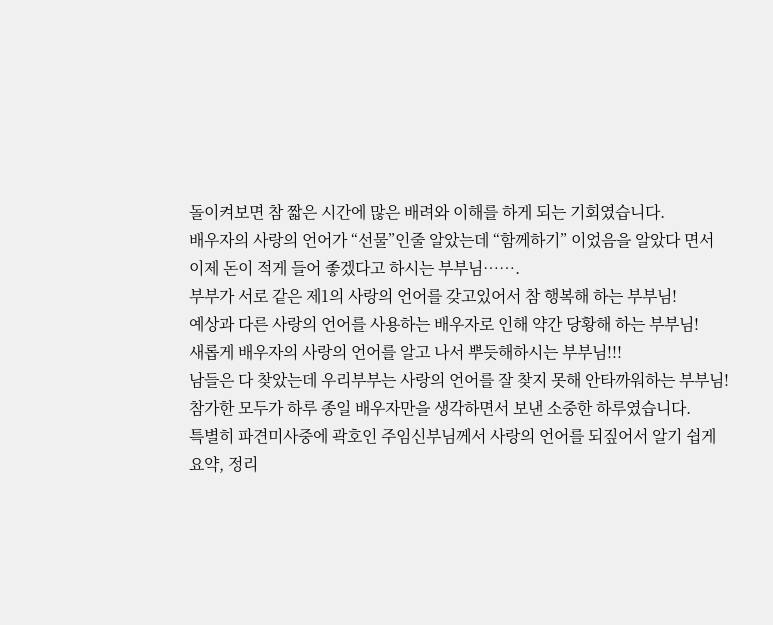돌이켜보면 참 짧은 시간에 많은 배려와 이해를 하게 되는 기회였습니다.
배우자의 사랑의 언어가 “선물”인줄 알았는데 “함께하기” 이었음을 알았다 면서
이제 돈이 적게 들어 좋겠다고 하시는 부부님…….
부부가 서로 같은 제1의 사랑의 언어를 갖고있어서 참 행복해 하는 부부님!
예상과 다른 사랑의 언어를 사용하는 배우자로 인해 약간 당황해 하는 부부님!
새롭게 배우자의 사랑의 언어를 알고 나서 뿌듯해하시는 부부님!!!
남들은 다 찾았는데 우리부부는 사랑의 언어를 잘 찾지 못해 안타까워하는 부부님!
참가한 모두가 하루 종일 배우자만을 생각하면서 보낸 소중한 하루였습니다.
특별히 파견미사중에 곽호인 주임신부님께서 사랑의 언어를 되짚어서 알기 쉽게
요약, 정리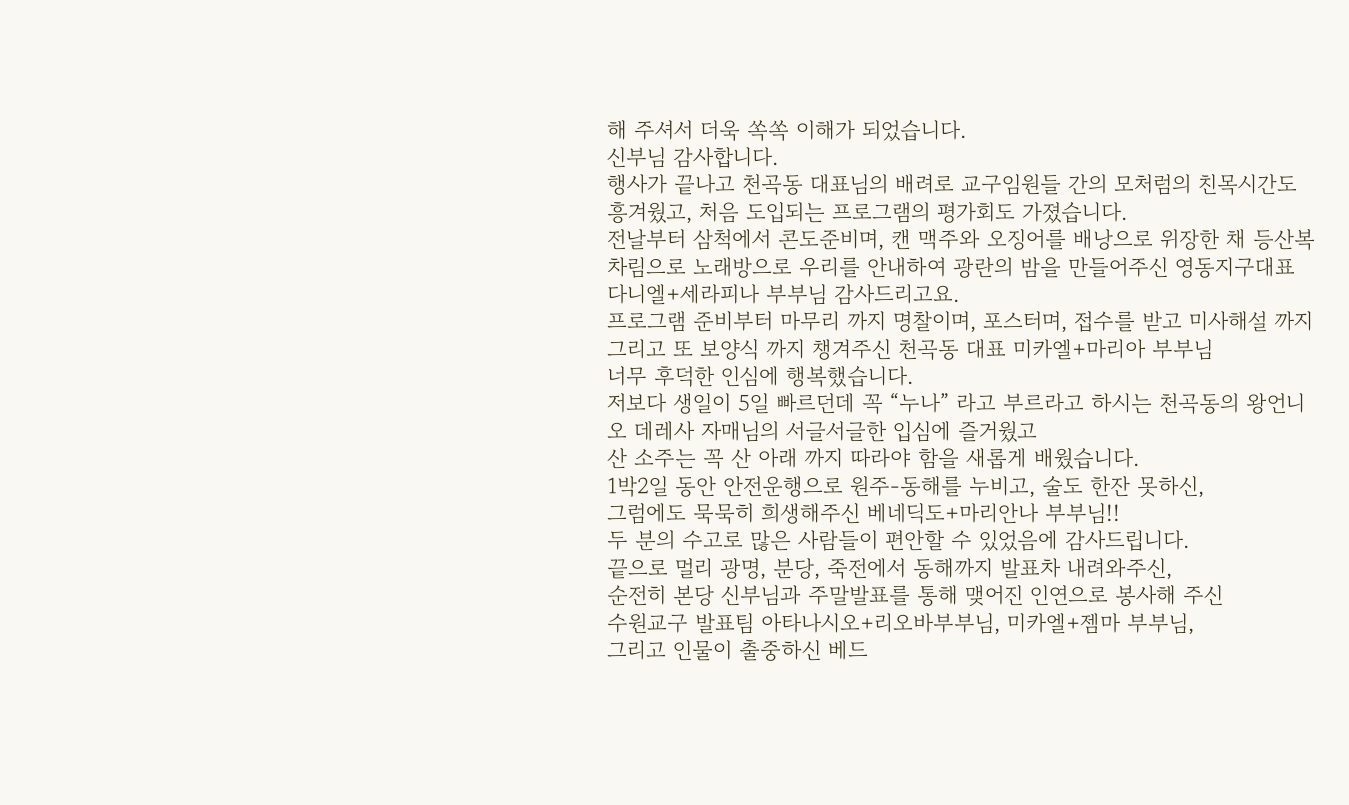해 주셔서 더욱 쏙쏙 이해가 되었습니다.
신부님 감사합니다.
행사가 끝나고 천곡동 대표님의 배려로 교구임원들 간의 모처럼의 친목시간도
흥겨웠고, 처음 도입되는 프로그램의 평가회도 가졌습니다.
전날부터 삼척에서 콘도준비며, 캔 맥주와 오징어를 배낭으로 위장한 채 등산복
차림으로 노래방으로 우리를 안내하여 광란의 밤을 만들어주신 영동지구대표
다니엘+세라피나 부부님 감사드리고요.
프로그램 준비부터 마무리 까지 명찰이며, 포스터며, 접수를 받고 미사해설 까지
그리고 또 보양식 까지 챙겨주신 천곡동 대표 미카엘+마리아 부부님
너무 후덕한 인심에 행복했습니다.
저보다 생일이 5일 빠르던데 꼭 “누나” 라고 부르라고 하시는 천곡동의 왕언니
오 데레사 자매님의 서글서글한 입심에 즐거웠고
산 소주는 꼭 산 아래 까지 따라야 함을 새롭게 배웠습니다.
1박2일 동안 안전운행으로 원주-동해를 누비고, 술도 한잔 못하신,
그럼에도 묵묵히 희생해주신 베네딕도+마리안나 부부님!!
두 분의 수고로 많은 사람들이 편안할 수 있었음에 감사드립니다.
끝으로 멀리 광명, 분당, 죽전에서 동해까지 발표차 내려와주신,
순전히 본당 신부님과 주말발표를 통해 맺어진 인연으로 봉사해 주신
수원교구 발표팀 아타나시오+리오바부부님, 미카엘+젬마 부부님,
그리고 인물이 출중하신 베드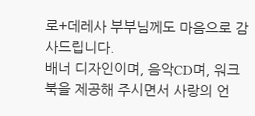로+데레사 부부님께도 마음으로 감사드립니다.
배너 디자인이며, 음악CD며, 워크북을 제공해 주시면서 사랑의 언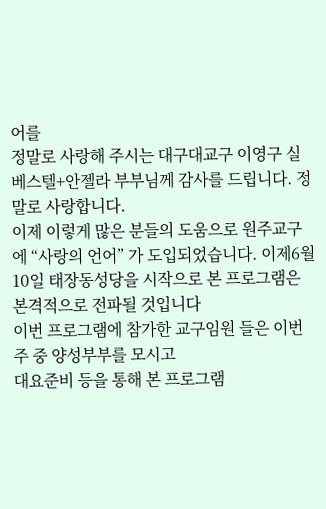어를
정말로 사랑해 주시는 대구대교구 이영구 실베스텔+안젤라 부부님께 감사를 드립니다. 정말로 사랑합니다.
이제 이렇게 많은 분들의 도움으로 원주교구에 “사랑의 언어” 가 도입되었습니다. 이제6월 10일 태장동성당을 시작으로 본 프로그램은 본격적으로 전파될 것입니다
이번 프로그램에 참가한 교구임원 들은 이번 주 중 양성부부를 모시고
대요준비 등을 통해 본 프로그램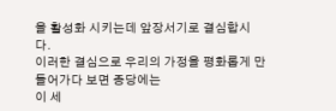을 활성화 시키는데 앞장서기로 결심합시다.
이러한 결심으로 우리의 가정을 평화롭게 만들어가다 보면 종당에는
이 세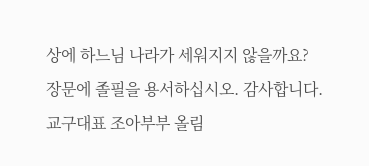상에 하느님 나라가 세워지지 않을까요?
장문에 졸필을 용서하십시오. 감사합니다.
교구대표 조아부부 올림